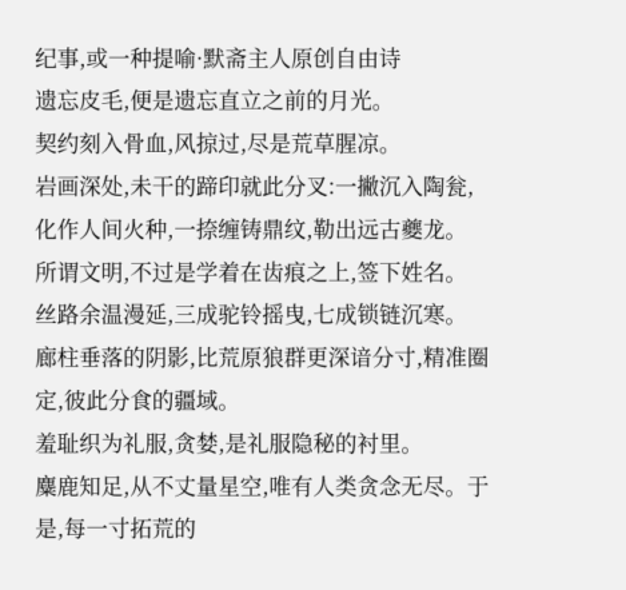纪事,或一种提喻·默斋主人原创自由诗
遗忘皮毛,便是遗忘直立之前的月光。
契约刻入骨血,风掠过,尽是荒草腥凉。
岩画深处,未干的蹄印就此分叉:一撇沉入陶瓮,化作人间火种,一捺缠铸鼎纹,勒出远古夔龙。
所谓文明,不过是学着在齿痕之上,签下姓名。
丝路余温漫延,三成驼铃摇曳,七成锁链沉寒。
廊柱垂落的阴影,比荒原狼群更深谙分寸,精准圈定,彼此分食的疆域。
羞耻织为礼服,贪婪,是礼服隐秘的衬里。
麋鹿知足,从不丈量星空,唯有人类贪念无尽。于是,每一寸拓荒的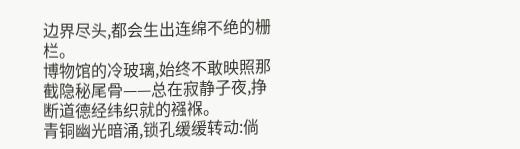边界尽头,都会生出连绵不绝的栅栏。
博物馆的冷玻璃,始终不敢映照那截隐秘尾骨——总在寂静子夜,挣断道德经纬织就的襁褓。
青铜幽光暗涌,锁孔缓缓转动:倘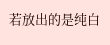若放出的是纯白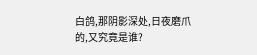白鸽,那阴影深处,日夜磨爪的,又究竟是谁?